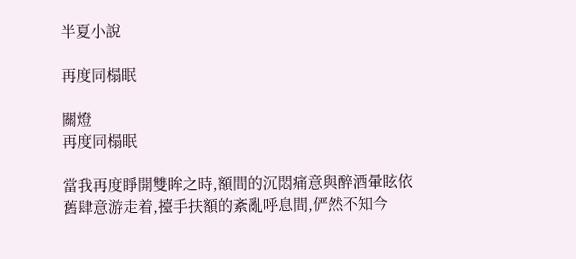半夏小說

再度同榻眠

關燈
再度同榻眠

當我再度睜開雙眸之時,額間的沉悶痛意與醉酒暈眩依舊肆意游走着,擡手扶額的紊亂呼息間,俨然不知今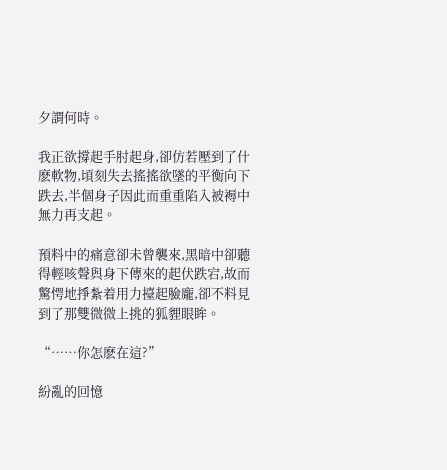夕謂何時。

我正欲撐起手肘起身,卻仿若壓到了什麽軟物,頃刻失去搖搖欲墜的平衡向下跌去,半個身子因此而重重陷入被褥中無力再支起。

預料中的痛意卻未曾襲來,黑暗中卻聽得輕咳聲與身下傳來的起伏跌宕,故而驚愕地掙紮着用力擡起臉龐,卻不料見到了那雙微微上挑的狐貍眼眸。

“……你怎麽在這?”

紛亂的回憶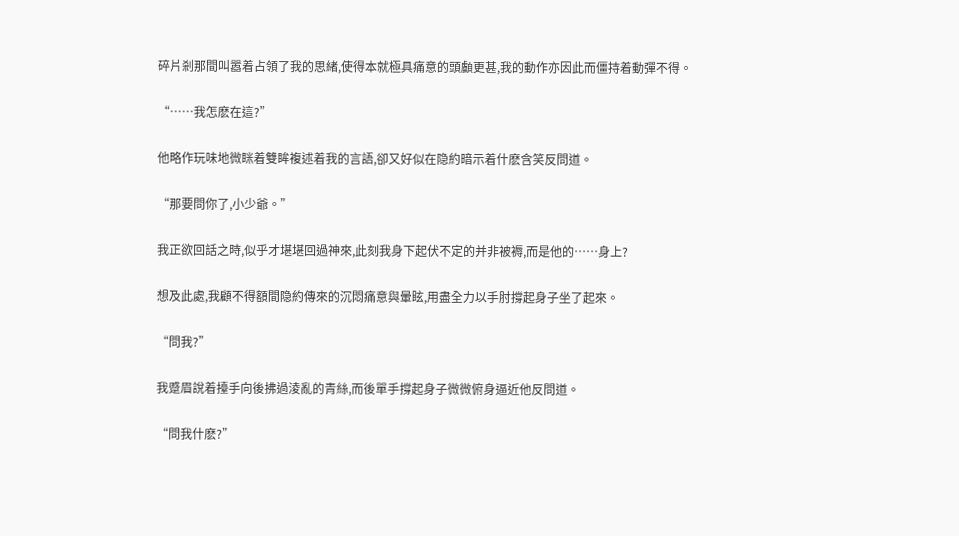碎片剎那間叫嚣着占領了我的思緒,使得本就極具痛意的頭顱更甚,我的動作亦因此而僵持着動彈不得。

“……我怎麽在這?”

他略作玩味地微眯着雙眸複述着我的言語,卻又好似在隐約暗示着什麽含笑反問道。

“那要問你了,小少爺。”

我正欲回話之時,似乎才堪堪回過神來,此刻我身下起伏不定的并非被褥,而是他的……身上?

想及此處,我顧不得額間隐約傳來的沉悶痛意與暈眩,用盡全力以手肘撐起身子坐了起來。

“問我?”

我蹙眉說着擡手向後拂過淩亂的青絲,而後單手撐起身子微微俯身逼近他反問道。

“問我什麽?”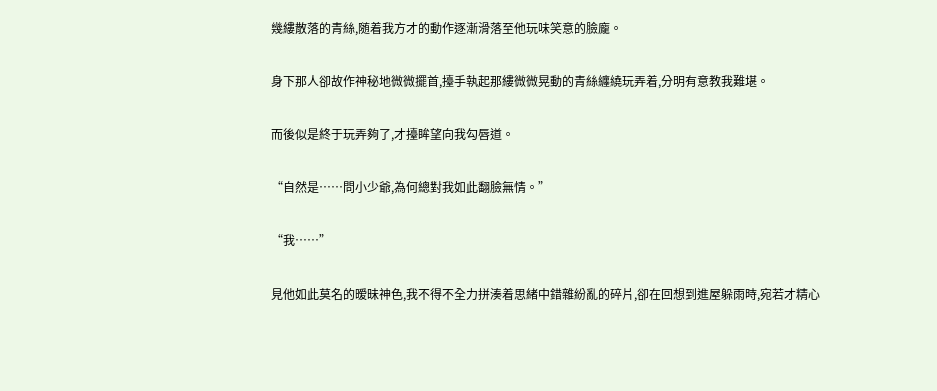幾縷散落的青絲,随着我方才的動作逐漸滑落至他玩味笑意的臉龐。

身下那人卻故作神秘地微微擺首,擡手執起那縷微微晃動的青絲纏繞玩弄着,分明有意教我難堪。

而後似是終于玩弄夠了,才擡眸望向我勾唇道。

“自然是……問小少爺,為何總對我如此翻臉無情。”

“我……”

見他如此莫名的暧昧神色,我不得不全力拼湊着思緒中錯雜紛亂的碎片,卻在回想到進屋躲雨時,宛若才精心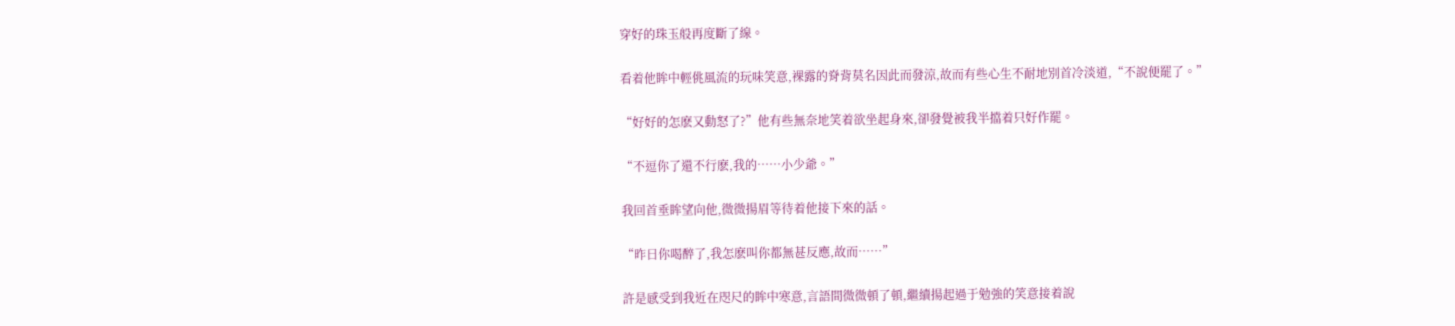穿好的珠玉般再度斷了線。

看着他眸中輕佻風流的玩味笑意,裸露的脊背莫名因此而發涼,故而有些心生不耐地別首冷淡道,“不說便罷了。”

“好好的怎麽又動怒了?”他有些無奈地笑着欲坐起身來,卻發覺被我半擋着只好作罷。

“不逗你了還不行麽,我的……小少爺。”

我回首垂眸望向他,微微揚眉等待着他接下來的話。

“昨日你喝醉了,我怎麽叫你都無甚反應,故而……”

許是感受到我近在咫尺的眸中寒意,言語間微微頓了頓,繼續揚起過于勉強的笑意接着說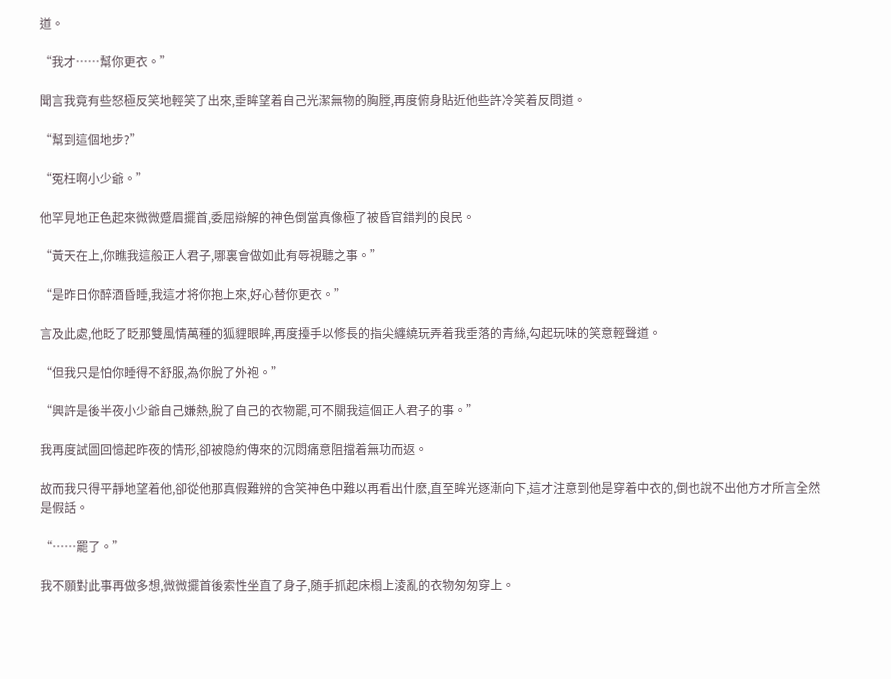道。

“我才……幫你更衣。”

聞言我竟有些怒極反笑地輕笑了出來,垂眸望着自己光潔無物的胸膛,再度俯身貼近他些許冷笑着反問道。

“幫到這個地步?”

“冤枉啊小少爺。”

他罕見地正色起來微微蹙眉擺首,委屈辯解的神色倒當真像極了被昏官錯判的良民。

“黃天在上,你瞧我這般正人君子,哪裏會做如此有辱視聽之事。”

“是昨日你醉酒昏睡,我這才将你抱上來,好心替你更衣。”

言及此處,他眨了眨那雙風情萬種的狐貍眼眸,再度擡手以修長的指尖纏繞玩弄着我垂落的青絲,勾起玩味的笑意輕聲道。

“但我只是怕你睡得不舒服,為你脫了外袍。”

“興許是後半夜小少爺自己嫌熱,脫了自己的衣物罷,可不關我這個正人君子的事。”

我再度試圖回憶起昨夜的情形,卻被隐約傳來的沉悶痛意阻擋着無功而返。

故而我只得平靜地望着他,卻從他那真假難辨的含笑神色中難以再看出什麽,直至眸光逐漸向下,這才注意到他是穿着中衣的,倒也說不出他方才所言全然是假話。

“……罷了。”

我不願對此事再做多想,微微擺首後索性坐直了身子,随手抓起床榻上淩亂的衣物匆匆穿上。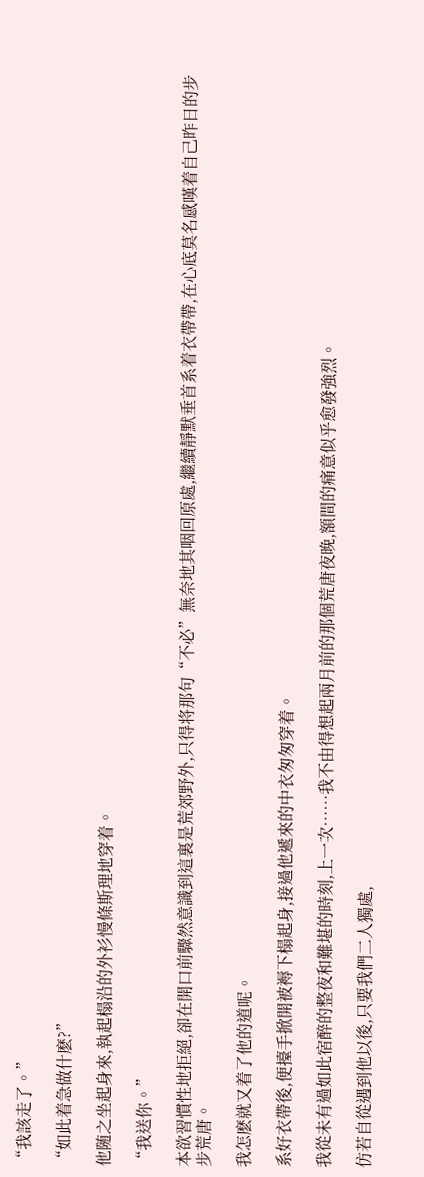“我該走了。”

“如此着急做什麽?”

他随之坐起身來,執起榻沿的外衫慢條斯理地穿着。

“我送你。”

本欲習慣性地拒絕,卻在開口前驟然意識到這裏是荒郊野外,只得将那句“不必”無奈地其咽回原處,繼續靜默垂首系着衣帶帶,在心底莫名感嘆着自己昨日的步步荒唐。

我怎麽就又着了他的道呢。

系好衣帶後,便擡手掀開被褥下榻起身,接過他遞來的中衣匆匆穿着。

我從未有過如此宿醉的整夜和難堪的時刻,上一次……我不由得想起兩月前的那個荒唐夜晚,額間的痛意似乎愈發強烈。

仿若自從遇到他以後,只要我們二人獨處,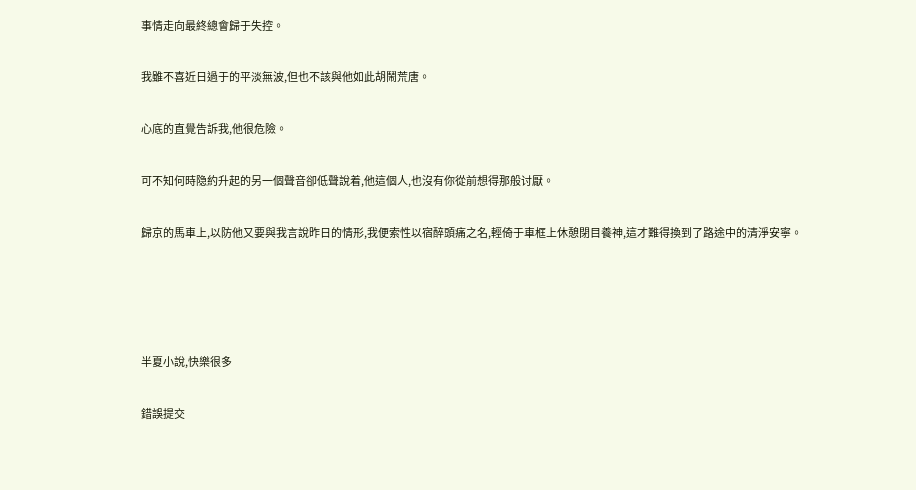事情走向最終總會歸于失控。

我雖不喜近日過于的平淡無波,但也不該與他如此胡鬧荒唐。

心底的直覺告訴我,他很危險。

可不知何時隐約升起的另一個聲音卻低聲說着,他這個人,也沒有你從前想得那般讨厭。

歸京的馬車上,以防他又要與我言說昨日的情形,我便索性以宿醉頭痛之名,輕倚于車框上休憩閉目養神,這才難得換到了路途中的清淨安寧。




半夏小說,快樂很多

錯誤提交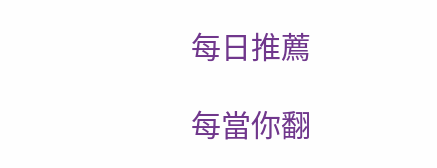每日推薦

每當你翻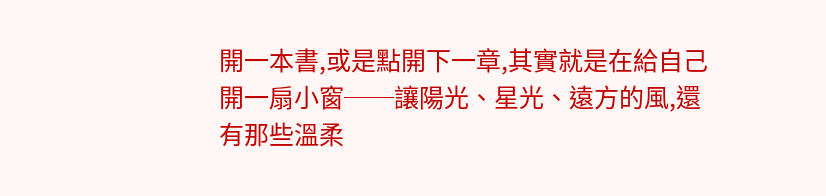開一本書,或是點開下一章,其實就是在給自己開一扇小窗──讓陽光、星光、遠方的風,還有那些溫柔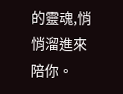的靈魂,悄悄溜進來陪你。